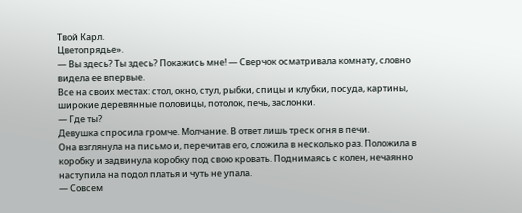Твой Карл.
Цветопрядье».
― Вы здесь? Ты здесь? Покажись мне! ― Сверчок осматривала комнату, словно видела ее впервые.
Все на своих местах: стол, окно, стул, рыбки, спицы и клубки, посуда, картины, широкие деревянные половицы, потолок, печь, заслонки.
― Где ты?
Девушка спросила громче. Молчание. В ответ лишь треск огня в печи.
Она взглянула на письмо и, перечитав его, сложила в несколько раз. Положила в коробку и задвинула коробку под свою кровать. Поднимаясь с колен, нечаянно наступила на подол платья и чуть не упала.
― Совсем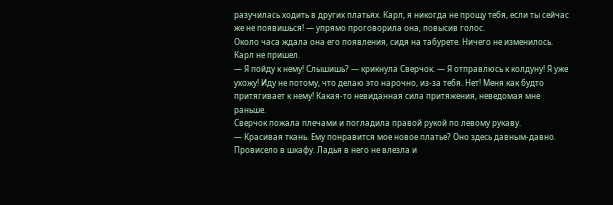разучилась ходить в других платьях. Карл, я никогда не прощу тебя, если ты сейчас же не появишься! ― упрямо проговорила она, повысив голос.
Около часа ждала она его появления, сидя на табурете. Ничего не изменилось. Карл не пришел.
― Я пойду к нему! Слышишь? ― крикнула Сверчок. ― Я отправлюсь к колдуну! Я уже ухожу! Иду не потому, что делаю это нарочно, из-за тебя. Нет! Меня как будто притягивает к нему! Какая-то невиданная сила притяжения, неведомая мне раньше.
Сверчок пожала плечами и погладила правой рукой по левому рукаву.
― Красивая ткань. Ему понравится мое новое платье? Оно здесь давным-давно. Провисело в шкафу. Ладья в него не влезла и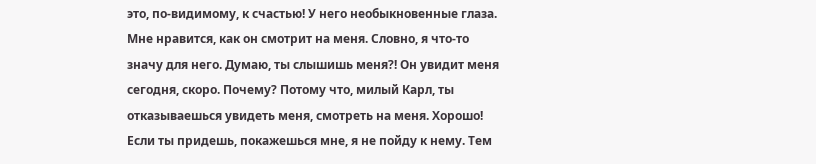это, по-видимому, к счастью! У него необыкновенные глаза. Мне нравится, как он смотрит на меня. Словно, я что-то значу для него. Думаю, ты слышишь меня?! Он увидит меня сегодня, скоро. Почему? Потому что, милый Карл, ты отказываешься увидеть меня, смотреть на меня. Хорошо! Если ты придешь, покажешься мне, я не пойду к нему. Тем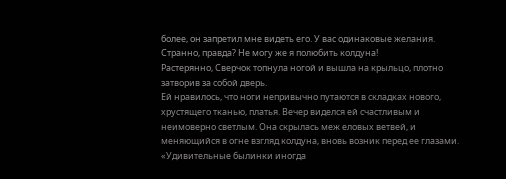более, он запретил мне видеть его. У вас одинаковые желания. Странно, правда? Не могу же я полюбить колдуна!
Растерянно, Сверчок топнула ногой и вышла на крыльцо, плотно затворив за собой дверь.
Ей нравилось, что ноги непривычно путаются в складках нового, хрустящего тканью, платья. Вечер виделся ей счастливым и неимоверно светлым. Она скрылась меж еловых ветвей, и меняющийся в огне взгляд колдуна, вновь возник перед ее глазами. «Удивительные былинки иногда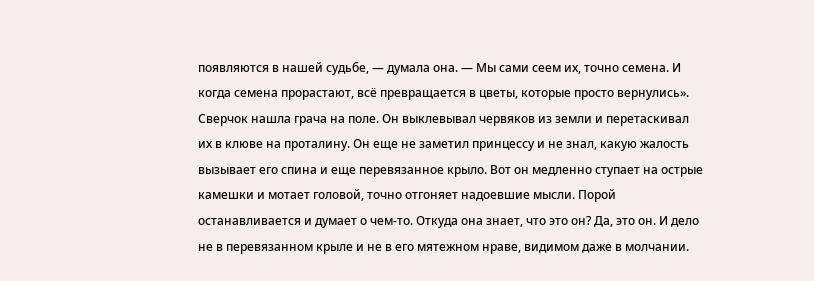появляются в нашей судьбе, — думала она. — Мы сами сеем их, точно семена. И когда семена прорастают, всё превращается в цветы, которые просто вернулись».
Сверчок нашла грача на поле. Он выклевывал червяков из земли и перетаскивал их в клюве на проталину. Он еще не заметил принцессу и не знал, какую жалость вызывает его спина и еще перевязанное крыло. Вот он медленно ступает на острые камешки и мотает головой, точно отгоняет надоевшие мысли. Порой останавливается и думает о чем-то. Откуда она знает, что это он? Да, это он. И дело не в перевязанном крыле и не в его мятежном нраве, видимом даже в молчании.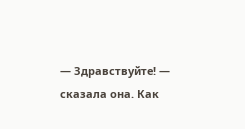— Здравствуйте! — сказала она. Как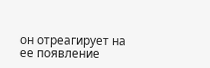он отреагирует на ее появление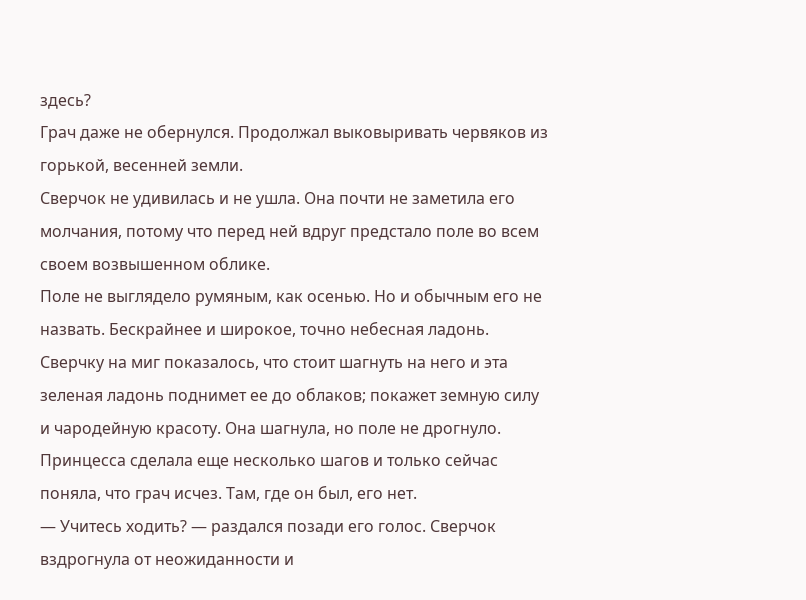здесь?
Грач даже не обернулся. Продолжал выковыривать червяков из горькой, весенней земли.
Сверчок не удивилась и не ушла. Она почти не заметила его молчания, потому что перед ней вдруг предстало поле во всем своем возвышенном облике.
Поле не выглядело румяным, как осенью. Но и обычным его не назвать. Бескрайнее и широкое, точно небесная ладонь. Сверчку на миг показалось, что стоит шагнуть на него и эта зеленая ладонь поднимет ее до облаков; покажет земную силу и чародейную красоту. Она шагнула, но поле не дрогнуло. Принцесса сделала еще несколько шагов и только сейчас поняла, что грач исчез. Там, где он был, его нет.
— Учитесь ходить? — раздался позади его голос. Сверчок вздрогнула от неожиданности и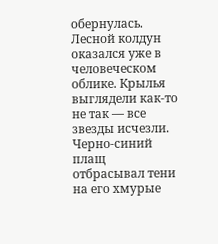обернулась.
Лесной колдун оказался уже в человеческом облике. Крылья выглядели как-то не так — все звезды исчезли. Черно-синий плащ отбрасывал тени на его хмурые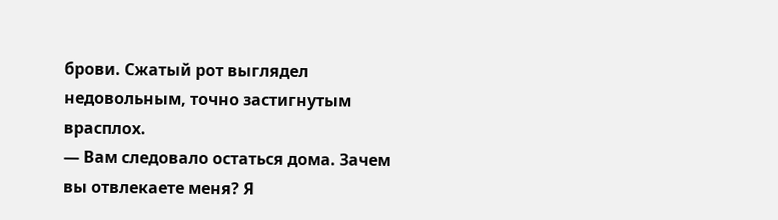брови. Сжатый рот выглядел недовольным, точно застигнутым врасплох.
— Вам следовало остаться дома. Зачем вы отвлекаете меня? Я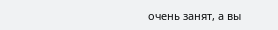очень занят, а вы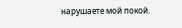нарушаете мой покой.